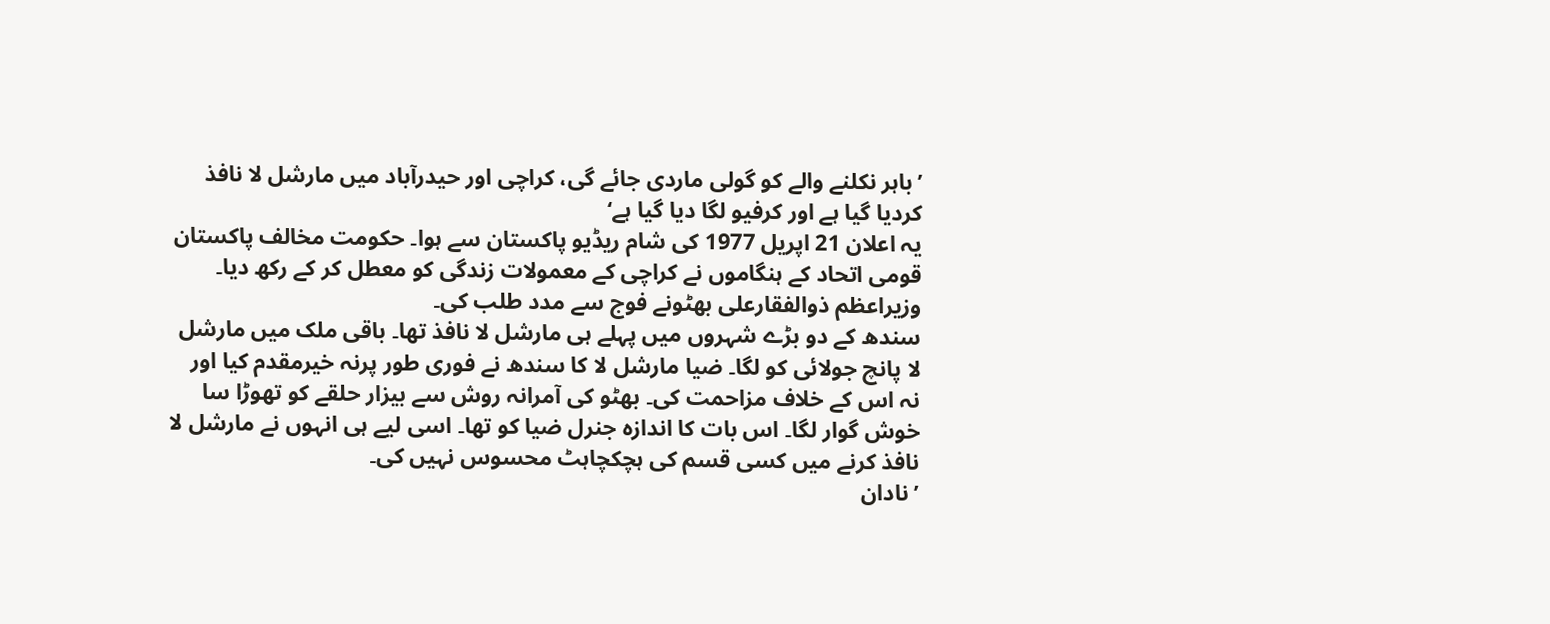’باہر نکلنے والے کو گولی ماردی جائے گی، کراچی اور حیدرآباد میں مارشل لا نافذ کردیا گیا ہے اور کرفیو لگا دیا گیا ہے‘
یہ اعلان 21 اپریل 1977 کی شام ریڈیو پاکستان سے ہوا۔ حکومت مخالف پاکستان قومی اتحاد کے ہنگاموں نے کراچی کے معمولات زندگی کو معطل کر کے رکھ دیا۔ وزیراعظم ذوالفقارعلی بھٹونے فوج سے مدد طلب کی۔
سندھ کے دو بڑے شہروں میں پہلے ہی مارشل لا نافذ تھا۔ باقی ملک میں مارشل لا پانچ جولائی کو لگا۔ ضیا مارشل لا کا سندھ نے فوری طور پرنہ خیرمقدم کیا اور نہ اس کے خلاف مزاحمت کی۔ بھٹو کی آمرانہ روش سے بیزار حلقے کو تھوڑا سا خوش گوار لگا۔ اس بات کا اندازہ جنرل ضیا کو تھا۔ اسی لیے ہی انہوں نے مارشل لا نافذ کرنے میں کسی قسم کی ہچکچاہٹ محسوس نہیں کی۔
’نادان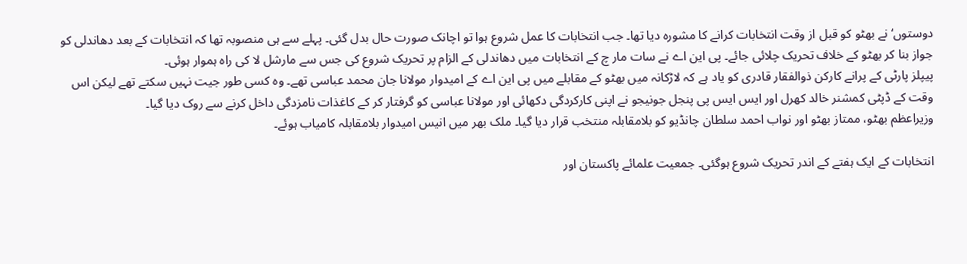دوستوں‘ نے بھٹو کو قبل از وقت انتخابات کرانے کا مشورہ دیا تھا۔ جب انتخابات کا عمل شروع ہوا تو اچانک صورت حال بدل گئی۔ پہلے سے ہی منصوبہ تھا کہ انتخابات کے بعد دھاندلی کو جواز بنا کر بھٹو کے خلاف تحریک چلائی جائے۔ پی این اے نے سات مار چ کے انتخابات میں دھاندلی کے الزام پر تحریک شروع کی جس سے مارشل لا کی راہ ہموار ہوئی۔
پیپلز پارٹی کے پرانے کارکن ذوالفقار قادری کو یاد ہے کہ لاڑکانہ میں بھٹو کے مقابلے میں پی این اے کے امیدوار مولانا جان محمد عباسی تھے۔ وہ کسی طور جیت نہیں سکتے تھے لیکن اس وقت کے ڈپٹی کمشنر خالد کھرل اور ایس ایس پی پنجل جونیجو نے اپنی کارکردگی دکھائی اور مولانا عباسی کو گرفتار کر کے کاغذات نامزدگی داخل کرنے سے روک دیا گیا۔
وزیراعظم بھٹو، ممتاز بھٹو اور نواب احمد سلطان چانڈیو کو بلامقابلہ منتخب قرار دیا گیا۔ ملک بھر میں انیس امیدوار بلامقابلہ کامیاب ہوئے۔

انتخابات کے ایک ہفتے کے اندر تحریک شروع ہوگئی۔ جمعیت علمائے پاکستان اور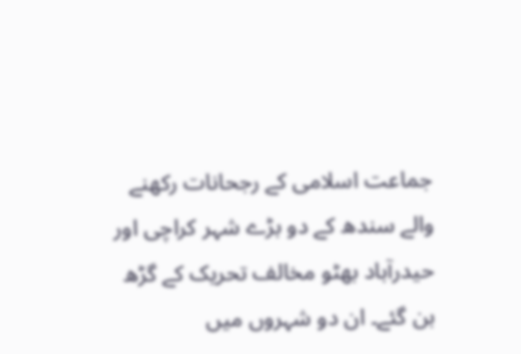جماعت اسلامی کے رجحانات رکھنے والے سندھ کے دو بڑے شہر کراچی اور حیدرآباد بھٹو مخالف تحریک کے گڑھ بن گئے۔ ان دو شہروں میں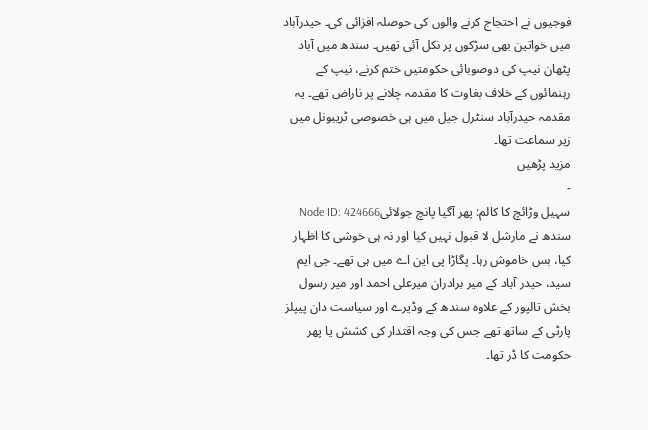فوجیوں نے احتجاج کرنے والوں کی حوصلہ افزائی کی۔ حیدرآباد میں خواتین بھی سڑکوں پر نکل آئی تھیں۔ سندھ میں آباد پٹھان نیپ کی دوصوبائی حکومتیں ختم کرنے، نیپ کے رہنمائوں کے خلاف بغاوت کا مقدمہ چلانے پر ناراض تھے۔ یہ مقدمہ حیدرآباد سنٹرل جیل میں ہی خصوصی ٹریبونل میں زیر سماعت تھا۔
مزید پڑھیں
-
سہیل وڑائچ کا کالم: پھر آگیا پانچ جولائیNode ID: 424666
سندھ نے مارشل لا قبول نہیں کیا اور نہ ہی خوشی کا اظہار کیا، بس خاموش رہا۔ پگاڑا پی این اے میں ہی تھے۔ جی ایم سید، حیدر آباد کے میر برادران میرعلی احمد اور میر رسول بخش تالپور کے علاوہ سندھ کے وڈیرے اور سیاست دان پیپلز پارٹی کے ساتھ تھے جس کی وجہ اقتدار کی کشش یا پھر حکومت کا ڈر تھا۔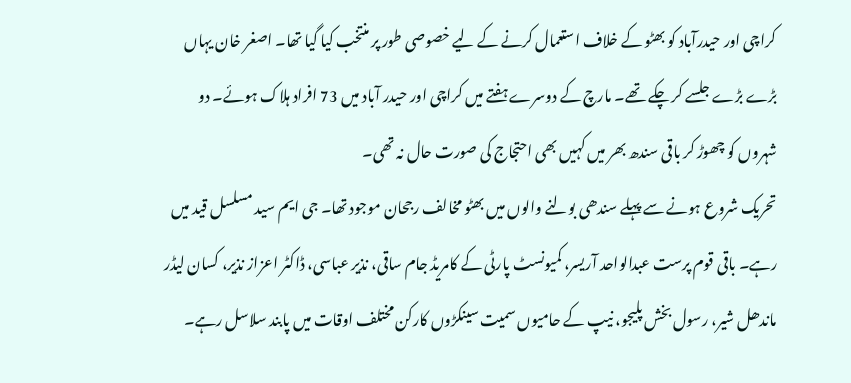کراچی اور حیدرآباد کو بھٹو کے خلاف استعمال کرنے کے لیے خصوصی طور پر منتخب کیا گیا تھا۔ اصغر خان یہاں بڑے بڑے جلسے کر چکے تھے۔ مارچ کے دوسرے ہفتے میں کراچی اور حیدر آباد میں 73 افراد ہلاک ہوئے۔ دو شہروں کو چھوڑ کر باقی سندھ بھر میں کہیں بھی احتجاج کی صورت حال نہ تھی۔
تحریک شروع ہونے سے پہلے سندھی بولنے والوں میں بھٹو مخالف رجحان موجود تھا۔ جی ایم سید مسلسل قید میں رہے۔ باقی قوم پرست عبدالواحد آریسر، کمیونسٹ پارٹی کے کامریڈ جام ساقی، نذیر عباسی، ڈاکٹر اعزاز نذیر، کسان لیڈر ماندھل شیر، رسول بخش پلیجو، نیپ کے حامیوں سمیت سینکڑوں کارکن مختلف اوقات میں پابند سلاسل رہے۔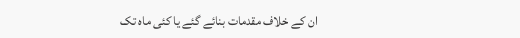ان کے خلاف مقدمات بنائے گئے یا کئی ماہ تک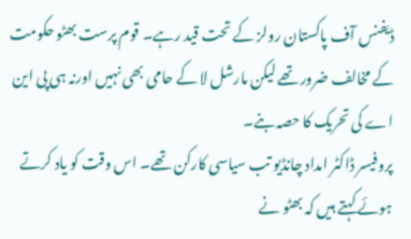ڈیفنس آف پاکستان رولز کے تحت قید رہے۔ قوم پرست بھٹو حکومت کے مخالف ضرور تھے لیکن مارشل لا کے حامی بھی نہیں اورنہ ہی پی این اے کی تحریک کا حصہ بنے۔
پروفیسر ڈاکٹر امداد چانڈیو تب سیاسی کارکن تھے۔ اس وقت کو یاد کرتے ہوئے کہتے ہیں کہ بھٹو نے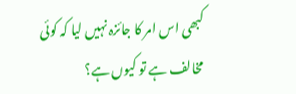کبھی اس امر کا جائزہ نہیں لیا کہ کوئی مخالف ہے تو کیوں ہے؟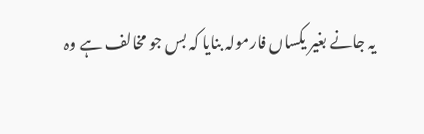یہ جانے بغیر یکساں فارمولہ بنایا کہ بس جو مخالف ہے وہ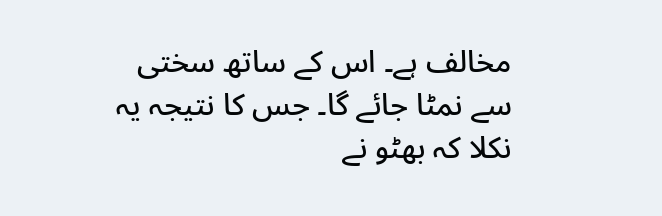مخالف ہے۔ اس کے ساتھ سختی سے نمٹا جائے گا۔ جس کا نتیجہ یہ نکلا کہ بھٹو نے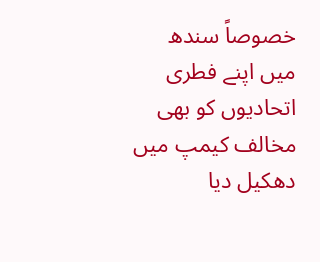خصوصاً سندھ میں اپنے فطری اتحادیوں کو بھی مخالف کیمپ میں دھکیل دیا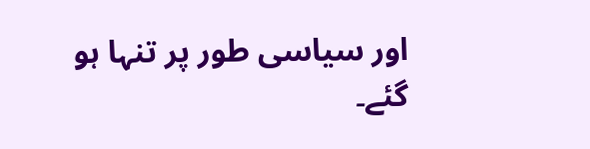اور سیاسی طور پر تنہا ہو گئے۔